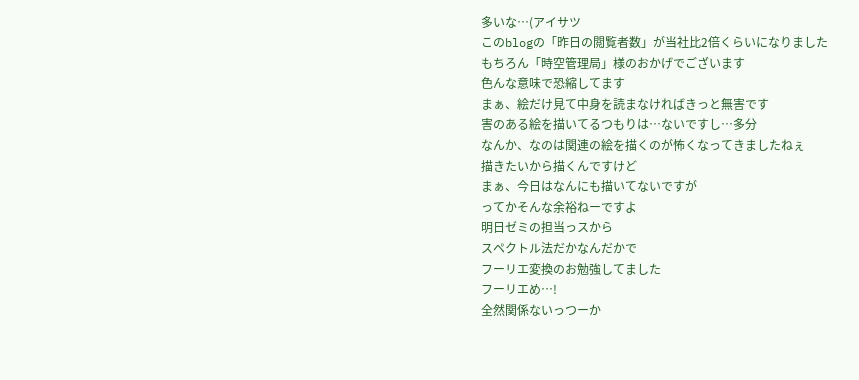多いな…(アイサツ
このblogの「昨日の閲覧者数」が当社比2倍くらいになりました
もちろん「時空管理局」様のおかげでございます
色んな意味で恐縮してます
まぁ、絵だけ見て中身を読まなければきっと無害です
害のある絵を描いてるつもりは…ないですし…多分
なんか、なのは関連の絵を描くのが怖くなってきましたねぇ
描きたいから描くんですけど
まぁ、今日はなんにも描いてないですが
ってかそんな余裕ねーですよ
明日ゼミの担当っスから
スペクトル法だかなんだかで
フーリエ変換のお勉強してました
フーリエめ…!
全然関係ないっつーか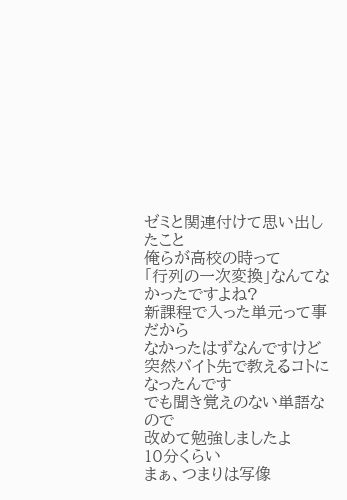ゼミと関連付けて思い出したこと
俺らが高校の時って
「行列の一次変換」なんてなかったですよね?
新課程で入った単元って事だから
なかったはずなんですけど
突然バイト先で教えるコトになったんです
でも聞き覚えのない単語なので
改めて勉強しましたよ
10分くらい
まぁ、つまりは写像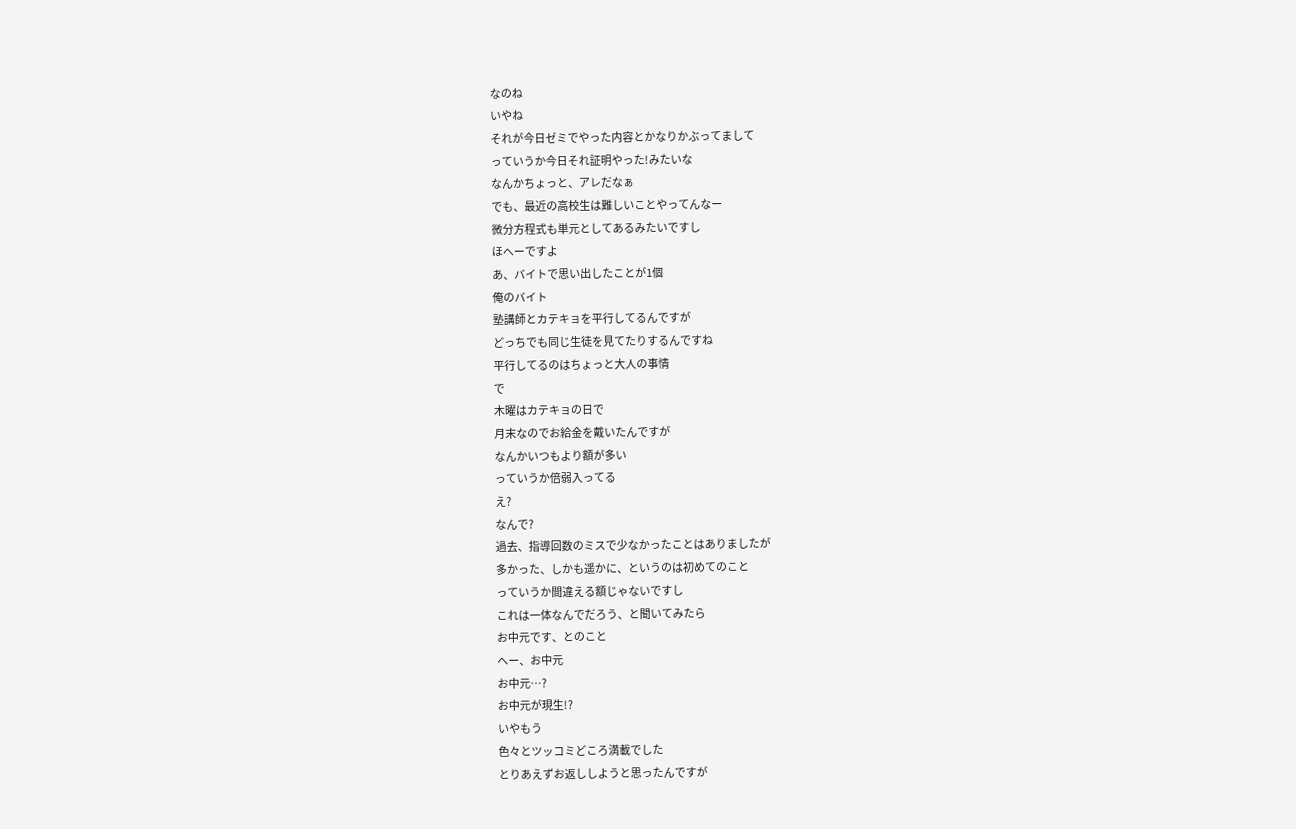なのね
いやね
それが今日ゼミでやった内容とかなりかぶってまして
っていうか今日それ証明やった!みたいな
なんかちょっと、アレだなぁ
でも、最近の高校生は難しいことやってんなー
微分方程式も単元としてあるみたいですし
ほへーですよ
あ、バイトで思い出したことが1個
俺のバイト
塾講師とカテキョを平行してるんですが
どっちでも同じ生徒を見てたりするんですね
平行してるのはちょっと大人の事情
で
木曜はカテキョの日で
月末なのでお給金を戴いたんですが
なんかいつもより額が多い
っていうか倍弱入ってる
え?
なんで?
過去、指導回数のミスで少なかったことはありましたが
多かった、しかも遥かに、というのは初めてのこと
っていうか間違える額じゃないですし
これは一体なんでだろう、と聞いてみたら
お中元です、とのこと
へー、お中元
お中元…?
お中元が現生!?
いやもう
色々とツッコミどころ満載でした
とりあえずお返ししようと思ったんですが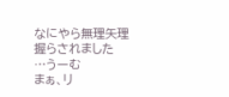なにやら無理矢理握らされました
…うーむ
まぁ、リ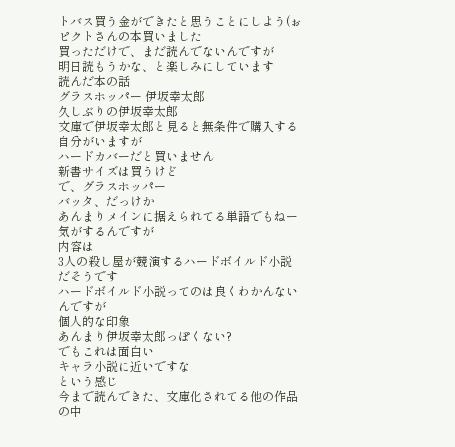トバス買う金ができたと思うことにしよう(ぉ
ピクトさんの本買いました
買っただけで、まだ読んでないんですが
明日読もうかな、と楽しみにしています
読んだ本の話
グラスホッパー 伊坂幸太郎
久しぶりの伊坂幸太郎
文庫で伊坂幸太郎と見ると無条件で購入する自分がいますが
ハードカバーだと買いません
新書サイズは買うけど
で、グラスホッパー
バッタ、だっけか
あんまりメインに据えられてる単語でもねー気がするんですが
内容は
3人の殺し屋が競演するハードボイルド小説
だそうです
ハードボイルド小説ってのは良くわかんないんですが
個人的な印象
あんまり伊坂幸太郎っぽくない?
でもこれは面白い
キャラ小説に近いですな
という感じ
今まで読んできた、文庫化されてる他の作品の中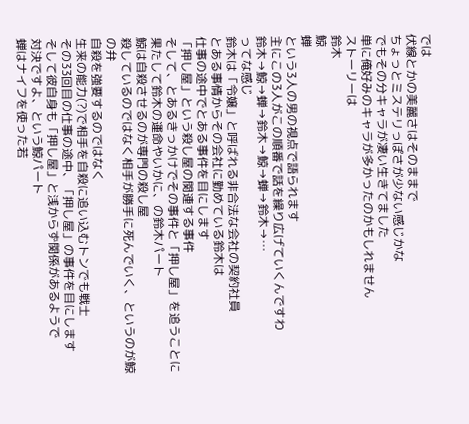では
伏線とかの美麗さはそのままで
ちょっとミステリっぽさが少ない感じかな
でもその分キャラが凄い生きてました
単に俺好みのキャラが多かったのかもしれません
ストーリーは
鈴木
鯨
蝉
という3人の男の視点で語られます
主にこの3人がこの順番で話を繰り広げていくんですわ
鈴木→鯨→蝉→鈴木→鯨→蝉→鈴木→…
ってな感じ
鈴木は「令嬢」と呼ばれる非合法な会社の契約社員
とある事情からその会社に勤めている鈴木は
仕事の途中でとある事件を目にします
「押し屋」という殺し屋の関連する事件
そして、とあるきっかけでその事件と「押し屋」を追うことに
果たして鈴木の運命やいかに、の鈴木パート
鯨は自殺させるのが専門の殺し屋
殺しているのではなく相手が勝手に死んでいく、というのが鯨の弁
自殺を強要するのではなく
生来の能力(?)で相手を自殺に追い込むトンでも戦士
その33回目の仕事の途中、「押し屋」の事件を目にします
そして彼自身も「押し屋」と浅からず関係があるようで
対決ですよ、という鯨パート
蝉はナイフを使った若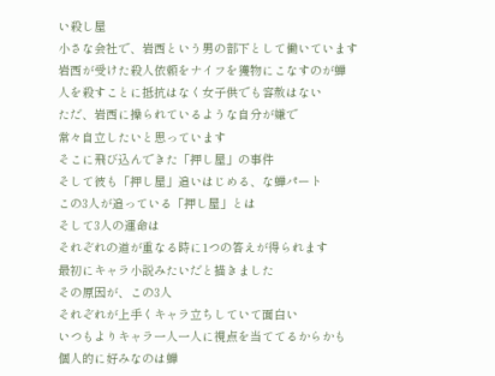い殺し屋
小さな会社で、岩西という男の部下として働いています
岩西が受けた殺人依頼をナイフを獲物にこなすのが蝉
人を殺すことに抵抗はなく女子供でも容赦はない
ただ、岩西に操られているような自分が嫌で
常々自立したいと思っています
そこに飛び込んできた「押し屋」の事件
そして彼も「押し屋」追いはじめる、な蝉パート
この3人が追っている「押し屋」とは
そして3人の運命は
それぞれの道が重なる時に1つの答えが得られます
最初にキャラ小説みたいだと描きました
その原因が、この3人
それぞれが上手くキャラ立ちしていて面白い
いつもよりキャラ一人一人に視点を当ててるからかも
個人的に好みなのは蝉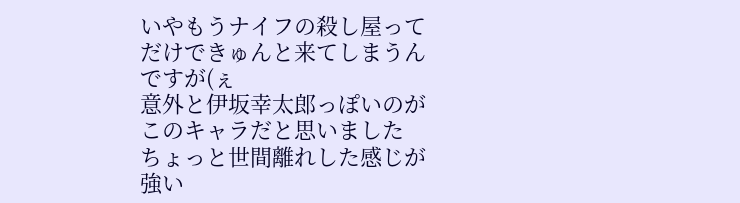いやもうナイフの殺し屋ってだけできゅんと来てしまうんですが(ぇ
意外と伊坂幸太郎っぽいのがこのキャラだと思いました
ちょっと世間離れした感じが
強い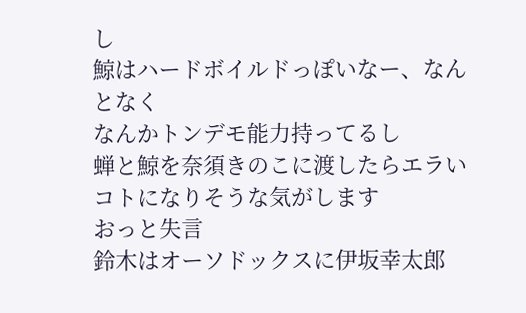し
鯨はハードボイルドっぽいなー、なんとなく
なんかトンデモ能力持ってるし
蝉と鯨を奈須きのこに渡したらエラいコトになりそうな気がします
おっと失言
鈴木はオーソドックスに伊坂幸太郎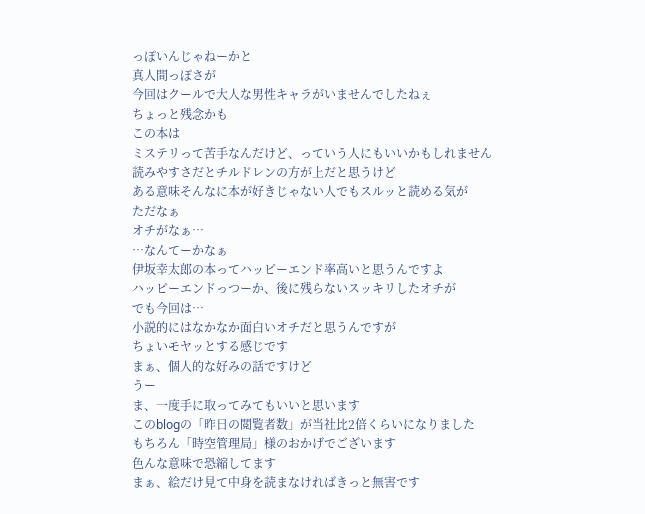っぽいんじゃねーかと
真人間っぽさが
今回はクールで大人な男性キャラがいませんでしたねぇ
ちょっと残念かも
この本は
ミステリって苦手なんだけど、っていう人にもいいかもしれません
読みやすさだとチルドレンの方が上だと思うけど
ある意味そんなに本が好きじゃない人でもスルッと読める気が
ただなぁ
オチがなぁ…
…なんてーかなぁ
伊坂幸太郎の本ってハッピーエンド率高いと思うんですよ
ハッピーエンドっつーか、後に残らないスッキリしたオチが
でも今回は…
小説的にはなかなか面白いオチだと思うんですが
ちょいモヤッとする感じです
まぁ、個人的な好みの話ですけど
うー
ま、一度手に取ってみてもいいと思います
このblogの「昨日の閲覧者数」が当社比2倍くらいになりました
もちろん「時空管理局」様のおかげでございます
色んな意味で恐縮してます
まぁ、絵だけ見て中身を読まなければきっと無害です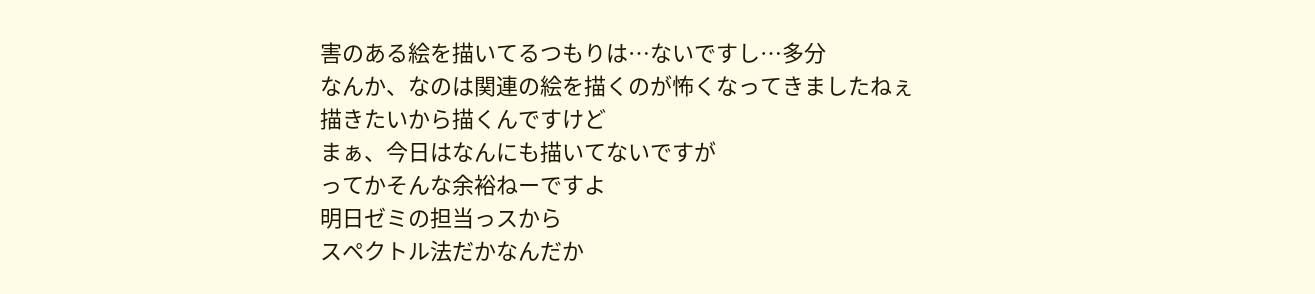害のある絵を描いてるつもりは…ないですし…多分
なんか、なのは関連の絵を描くのが怖くなってきましたねぇ
描きたいから描くんですけど
まぁ、今日はなんにも描いてないですが
ってかそんな余裕ねーですよ
明日ゼミの担当っスから
スペクトル法だかなんだか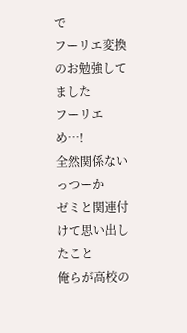で
フーリエ変換のお勉強してました
フーリエめ…!
全然関係ないっつーか
ゼミと関連付けて思い出したこと
俺らが高校の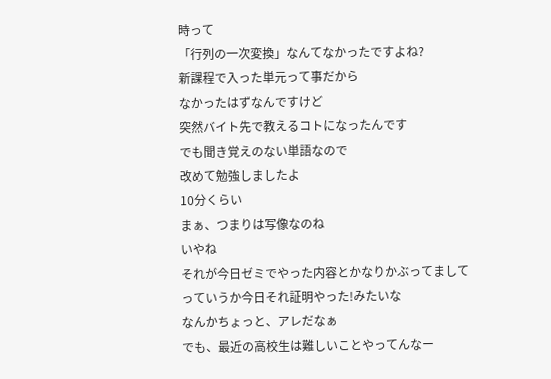時って
「行列の一次変換」なんてなかったですよね?
新課程で入った単元って事だから
なかったはずなんですけど
突然バイト先で教えるコトになったんです
でも聞き覚えのない単語なので
改めて勉強しましたよ
10分くらい
まぁ、つまりは写像なのね
いやね
それが今日ゼミでやった内容とかなりかぶってまして
っていうか今日それ証明やった!みたいな
なんかちょっと、アレだなぁ
でも、最近の高校生は難しいことやってんなー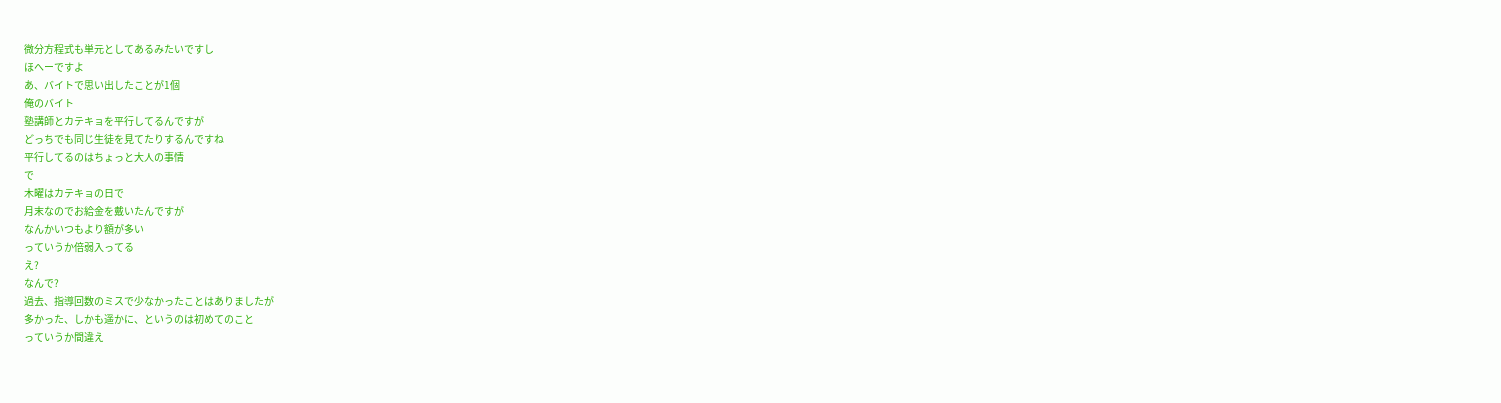微分方程式も単元としてあるみたいですし
ほへーですよ
あ、バイトで思い出したことが1個
俺のバイト
塾講師とカテキョを平行してるんですが
どっちでも同じ生徒を見てたりするんですね
平行してるのはちょっと大人の事情
で
木曜はカテキョの日で
月末なのでお給金を戴いたんですが
なんかいつもより額が多い
っていうか倍弱入ってる
え?
なんで?
過去、指導回数のミスで少なかったことはありましたが
多かった、しかも遥かに、というのは初めてのこと
っていうか間違え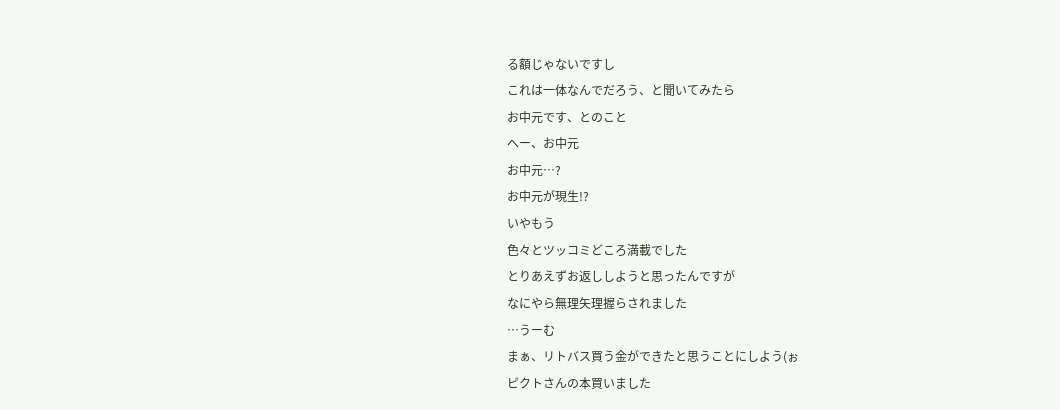る額じゃないですし
これは一体なんでだろう、と聞いてみたら
お中元です、とのこと
へー、お中元
お中元…?
お中元が現生!?
いやもう
色々とツッコミどころ満載でした
とりあえずお返ししようと思ったんですが
なにやら無理矢理握らされました
…うーむ
まぁ、リトバス買う金ができたと思うことにしよう(ぉ
ピクトさんの本買いました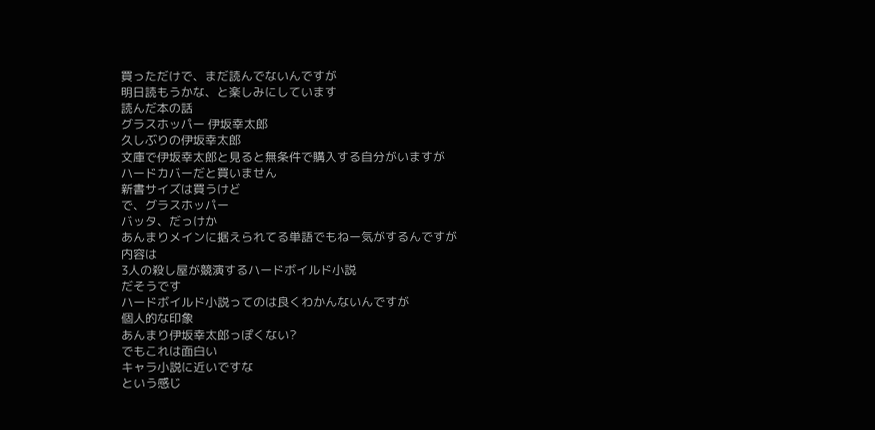買っただけで、まだ読んでないんですが
明日読もうかな、と楽しみにしています
読んだ本の話
グラスホッパー 伊坂幸太郎
久しぶりの伊坂幸太郎
文庫で伊坂幸太郎と見ると無条件で購入する自分がいますが
ハードカバーだと買いません
新書サイズは買うけど
で、グラスホッパー
バッタ、だっけか
あんまりメインに据えられてる単語でもねー気がするんですが
内容は
3人の殺し屋が競演するハードボイルド小説
だそうです
ハードボイルド小説ってのは良くわかんないんですが
個人的な印象
あんまり伊坂幸太郎っぽくない?
でもこれは面白い
キャラ小説に近いですな
という感じ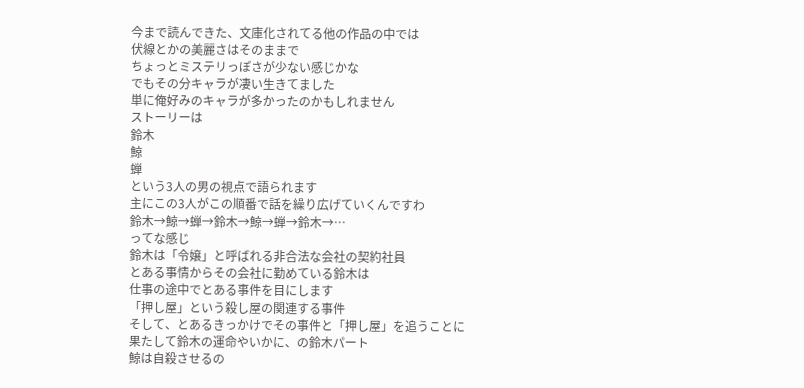今まで読んできた、文庫化されてる他の作品の中では
伏線とかの美麗さはそのままで
ちょっとミステリっぽさが少ない感じかな
でもその分キャラが凄い生きてました
単に俺好みのキャラが多かったのかもしれません
ストーリーは
鈴木
鯨
蝉
という3人の男の視点で語られます
主にこの3人がこの順番で話を繰り広げていくんですわ
鈴木→鯨→蝉→鈴木→鯨→蝉→鈴木→…
ってな感じ
鈴木は「令嬢」と呼ばれる非合法な会社の契約社員
とある事情からその会社に勤めている鈴木は
仕事の途中でとある事件を目にします
「押し屋」という殺し屋の関連する事件
そして、とあるきっかけでその事件と「押し屋」を追うことに
果たして鈴木の運命やいかに、の鈴木パート
鯨は自殺させるの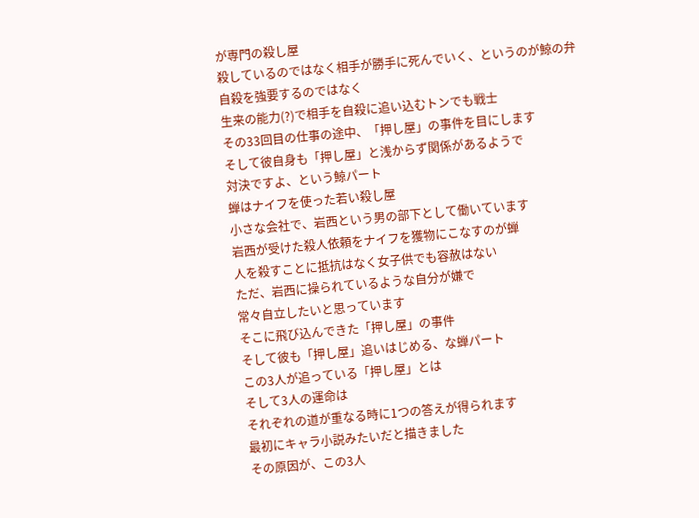が専門の殺し屋
殺しているのではなく相手が勝手に死んでいく、というのが鯨の弁
自殺を強要するのではなく
生来の能力(?)で相手を自殺に追い込むトンでも戦士
その33回目の仕事の途中、「押し屋」の事件を目にします
そして彼自身も「押し屋」と浅からず関係があるようで
対決ですよ、という鯨パート
蝉はナイフを使った若い殺し屋
小さな会社で、岩西という男の部下として働いています
岩西が受けた殺人依頼をナイフを獲物にこなすのが蝉
人を殺すことに抵抗はなく女子供でも容赦はない
ただ、岩西に操られているような自分が嫌で
常々自立したいと思っています
そこに飛び込んできた「押し屋」の事件
そして彼も「押し屋」追いはじめる、な蝉パート
この3人が追っている「押し屋」とは
そして3人の運命は
それぞれの道が重なる時に1つの答えが得られます
最初にキャラ小説みたいだと描きました
その原因が、この3人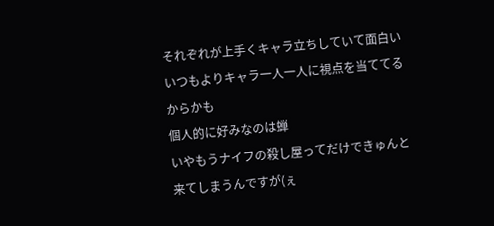それぞれが上手くキャラ立ちしていて面白い
いつもよりキャラ一人一人に視点を当ててるからかも
個人的に好みなのは蝉
いやもうナイフの殺し屋ってだけできゅんと来てしまうんですが(ぇ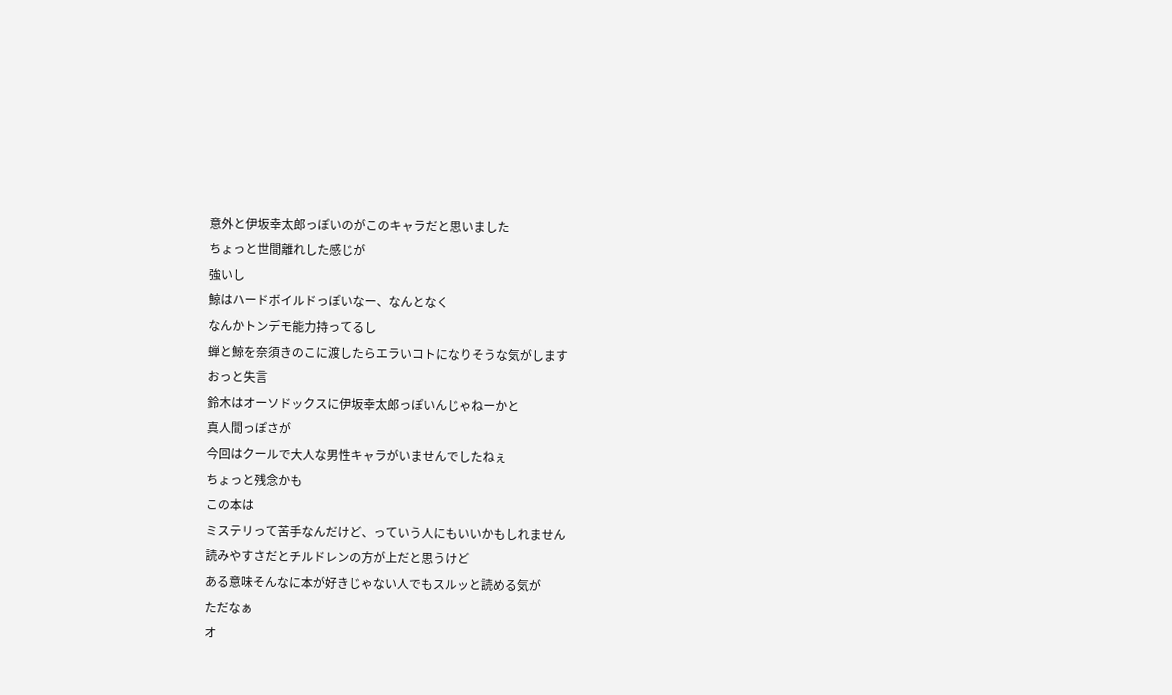意外と伊坂幸太郎っぽいのがこのキャラだと思いました
ちょっと世間離れした感じが
強いし
鯨はハードボイルドっぽいなー、なんとなく
なんかトンデモ能力持ってるし
蝉と鯨を奈須きのこに渡したらエラいコトになりそうな気がします
おっと失言
鈴木はオーソドックスに伊坂幸太郎っぽいんじゃねーかと
真人間っぽさが
今回はクールで大人な男性キャラがいませんでしたねぇ
ちょっと残念かも
この本は
ミステリって苦手なんだけど、っていう人にもいいかもしれません
読みやすさだとチルドレンの方が上だと思うけど
ある意味そんなに本が好きじゃない人でもスルッと読める気が
ただなぁ
オ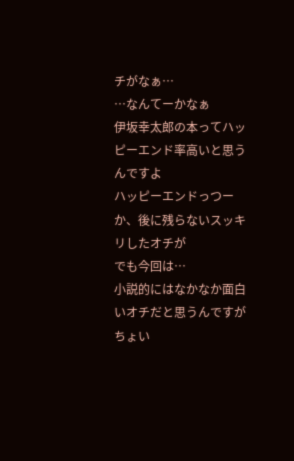チがなぁ…
…なんてーかなぁ
伊坂幸太郎の本ってハッピーエンド率高いと思うんですよ
ハッピーエンドっつーか、後に残らないスッキリしたオチが
でも今回は…
小説的にはなかなか面白いオチだと思うんですが
ちょい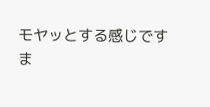モヤッとする感じです
ま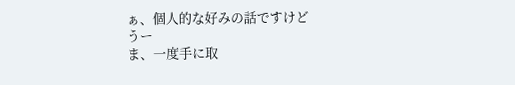ぁ、個人的な好みの話ですけど
うー
ま、一度手に取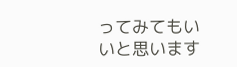ってみてもいいと思います